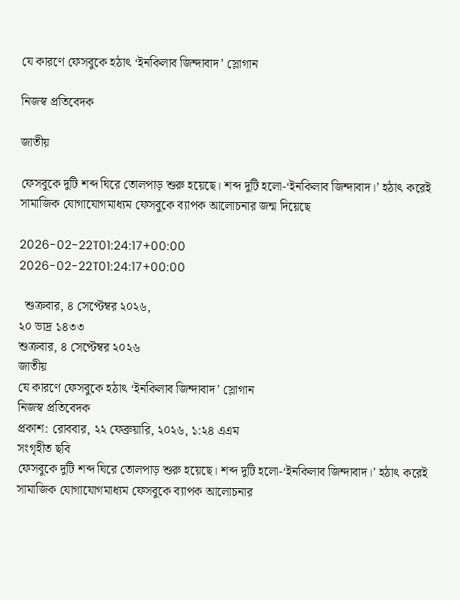যে কারণে ফেসবুকে হঠাৎ ‘ইনকিলাব জিন্দাবাদ’ স্লোগান

নিজস্ব প্রতিবেদক

জাতীয়

ফেসবুকে দুটি শব্দ ঘিরে তোলপাড় শুরু হয়েছে। শব্দ দুটি হলো-‘ইনকিলাব জিন্দাবাদ।’ হঠাৎ করেই সামাজিক যোগাযোগমাধ্যম ফেসবুকে ব্যাপক আলোচনার জন্ম দিয়েছে

2026-02-22T01:24:17+00:00
2026-02-22T01:24:17+00:00

  শুক্রবার, ৪ সেপ্টেম্বর ২০২৬,
২০ ভাদ্র ১৪৩৩
শুক্রবার, ৪ সেপ্টেম্বর ২০২৬
জাতীয়
যে কারণে ফেসবুকে হঠাৎ ‘ইনকিলাব জিন্দাবাদ’ স্লোগান
নিজস্ব প্রতিবেদক
প্রকাশ: রোববার, ২২ ফেব্রুয়ারি, ২০২৬, ১:২৪ এএম
সংগৃহীত ছবি
ফেসবুকে দুটি শব্দ ঘিরে তোলপাড় শুরু হয়েছে। শব্দ দুটি হলো-‘ইনকিলাব জিন্দাবাদ।’ হঠাৎ করেই সামাজিক যোগাযোগমাধ্যম ফেসবুকে ব্যাপক আলোচনার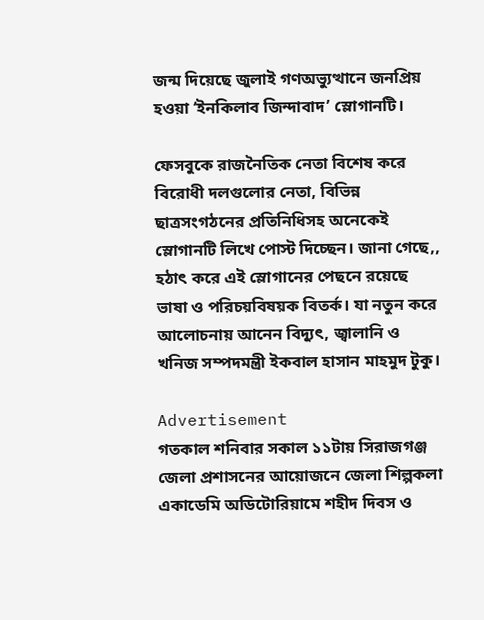জন্ম দিয়েছে জুলাই গণঅভ্যুত্থানে জনপ্রিয় হওয়া ‘ইনকিলাব জিন্দাবাদ’ স্লোগানটি।

ফেসবুকে রাজনৈতিক নেতা বিশেষ করে বিরোধী দলগুলোর নেতা, বিভিন্ন ছাত্রসংগঠনের প্রতিনিধিসহ অনেকেই স্লোগানটি লিখে পোস্ট দিচ্ছেন। জানা গেছে,, হঠাৎ করে এই স্লোগানের পেছনে রয়েছে ভাষা ও পরিচয়বিষয়ক বিতর্ক। যা নতুন করে আলোচনায় আনেন বিদ্যুৎ, জ্বালানি ও খনিজ সম্পদমন্ত্রী ইকবাল হাসান মাহমুদ টুকু।

Advertisement
গতকাল শনিবার সকাল ১১টায় সিরাজগঞ্জ জেলা প্রশাসনের আয়োজনে জেলা শিল্পকলা একাডেমি অডিটোরিয়ামে শহীদ দিবস ও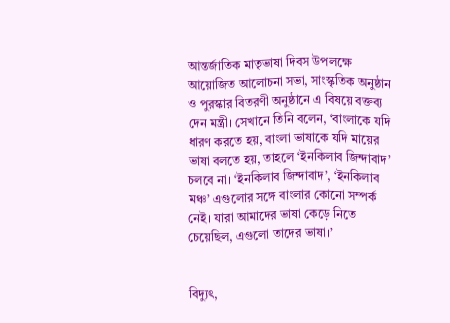আন্তর্জাতিক মাতৃভাষা দিবস উপলক্ষে আয়োজিত আলোচনা সভা, সাংস্কৃতিক অনুষ্ঠান ও পুরস্কার বিতরণী অনুষ্ঠানে এ বিষয়ে বক্তব্য দেন মন্ত্রী। সেখানে তিনি বলেন, ‘বাংলাকে যদি ধারণ করতে হয়, বাংলা ভাষাকে যদি মায়ের ভাষা বলতে হয়, তাহলে ‘ইনকিলাব জিন্দাবাদ’ চলবে না। ‘ইনকিলাব জিন্দাবাদ’, ‘ইনকিলাব মঞ্চ’ এগুলোর সঙ্গে বাংলার কোনো সম্পর্ক নেই। যারা আমাদের ভাষা কেড়ে নিতে চেয়েছিল, এগুলো তাদের ভাষা।’


বিদ্যুৎ,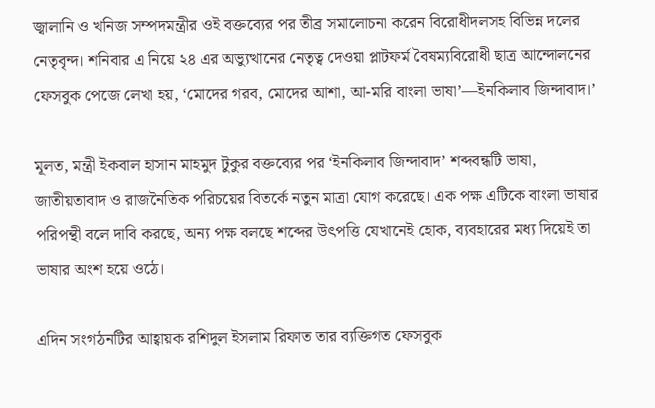জ্বালানি ও খনিজ সম্পদমন্ত্রীর ওই বক্তব্যের পর তীব্র সমালোচনা করেন বিরোধীদলসহ বিভিন্ন দলের নেতৃবৃন্দ। শনিবার এ নিয়ে ২৪ এর অভ্যুত্থানের নেতৃত্ব দেওয়া প্লাটফর্ম বৈষম্যবিরোধী ছাত্র আন্দোলনের ফেসবুক পেজে লেখা হয়, ‘মোদের গরব, মোদের আশা, আ-মরি বাংলা ভাষা’—ইনকিলাব জিন্দাবাদ।’

মূলত, মন্ত্রী ইকবাল হাসান মাহমুদ টুকুর বক্তব্যের পর ‘ইনকিলাব জিন্দাবাদ’ শব্দবন্ধটি ভাষা, জাতীয়তাবাদ ও রাজনৈতিক পরিচয়ের বিতর্কে নতুন মাত্রা যোগ করেছে। এক পক্ষ এটিকে বাংলা ভাষার পরিপন্থী বলে দাবি করছে, অন্য পক্ষ বলছে শব্দের উৎপত্তি যেখানেই হোক, ব্যবহারের মধ্য দিয়েই তা ভাষার অংশ হয়ে ওঠে।

এদিন সংগঠনটির আহ্বায়ক রশিদুল ইসলাম রিফাত তার ব্যক্তিগত ফেসবুক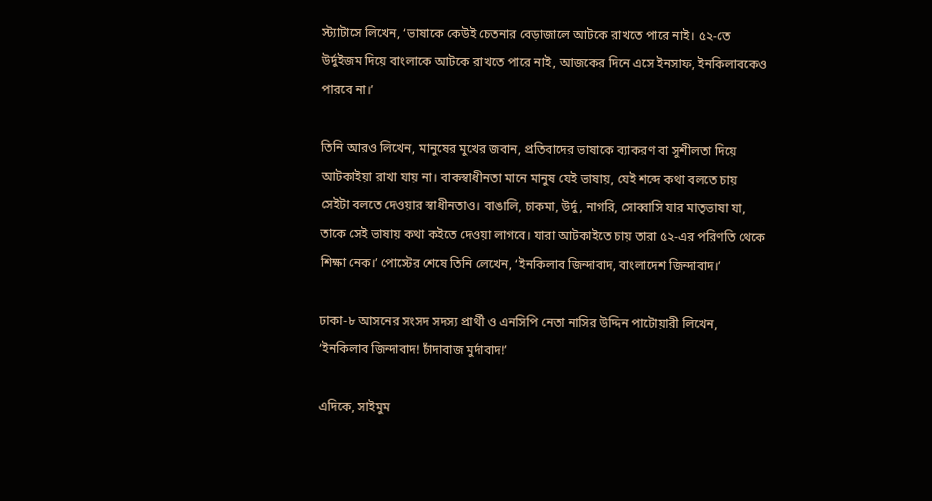স্ট্যাটাসে লিখেন, ‘ভাষাকে কেউই চেতনার বেড়াজালে আটকে রাখতে পারে নাই। ৫২-তে উর্দুইজম দিয়ে বাংলাকে আটকে রাখতে পারে নাই, আজকের দিনে এসে ইনসাফ, ইনকিলাবকেও পারবে না।’

তিনি আরও লিখেন, মানুষের মুখের জবান, প্রতিবাদের ভাষাকে ব্যাকরণ বা সুশীলতা দিয়ে আটকাইয়া রাখা যায় না। বাকস্বাধীনতা মানে মানুষ যেই ভাষায়, যেই শব্দে কথা বলতে চায় সেইটা বলতে দেওয়ার স্বাধীনতাও। বাঙালি, চাকমা, উর্দু, নাগরি, সোব্বাসি যার মাতৃভাষা যা, তাকে সেই ভাষায় কথা কইতে দেওয়া লাগবে। যারা আটকাইতে চায় তারা ৫২-এর পরিণতি থেকে শিক্ষা নেক।’ পোস্টের শেষে তিনি লেখেন, ‘ইনকিলাব জিন্দাবাদ, বাংলাদেশ জিন্দাবাদ।’

ঢাকা-৮ আসনের সংসদ সদস্য প্রার্থী ও এনসিপি নেতা নাসির উদ্দিন পাটোয়ারী লিখেন, ‘ইনকিলাব জিন্দাবাদ! চাঁদাবাজ মুর্দাবাদ!’

এদিকে, সাইমুম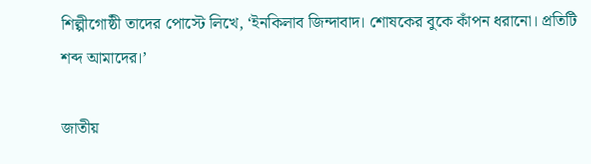শিল্পীগোষ্ঠী তাদের পোস্টে লিখে, ‘ইনকিলাব জিন্দাবাদ। শোষকের বুকে কাঁপন ধরানো। প্রতিটি শব্দ আমাদের।’

জাতীয়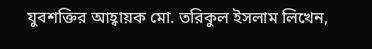যুবশক্তির আহ্বায়ক মো. তরিকুল ইসলাম লিখেন,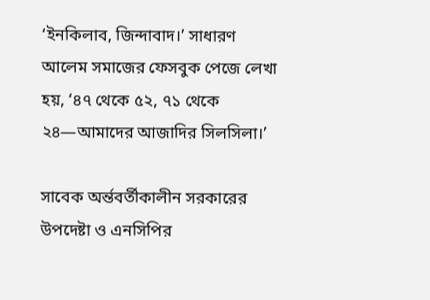‘ইনকিলাব, জিন্দাবাদ।’ সাধারণ আলেম সমাজের ফেসবুক পেজে লেখা হয়, ‘৪৭ থেকে ৫২, ৭১ থেকে ২৪—আমাদের আজাদির সিলসিলা।’

সাবেক অর্ন্তবর্তীকালীন সরকারের উপদেষ্টা ও এনসিপির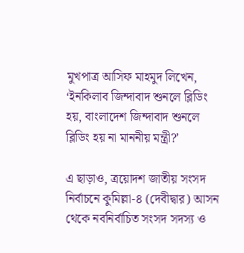মুখপাত্র আসিফ মাহমুদ লিখেন, ‘ইনকিলাব জিন্দাবাদ শুনলে ব্লিডিং হয়, বাংলাদেশ জিন্দাবাদ শুনলে ব্লিডিং হয় না মাননীয় মন্ত্রী?’

এ ছাড়াও, ত্রয়োদশ জাতীয় সংসদ নির্বাচনে কুমিল্লা-৪ (দেবীদ্বার) আসন থেকে নবনির্বাচিত সংসদ সদস্য ও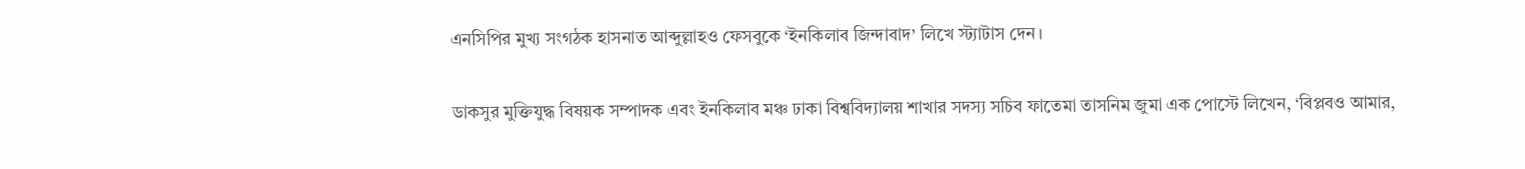এনসিপির মুখ্য সংগঠক হাসনাত আব্দুল্লাহও ফেসবুকে ‘ইনকিলাব জিন্দাবাদ’ লিখে স্ট্যাটাস দেন।

ডাকসুর মুক্তিযুদ্ধ বিষয়ক সম্পাদক এবং ইনকিলাব মঞ্চ ঢাকা বিশ্ববিদ্যালয় শাখার সদস্য সচিব ফাতেমা তাসনিম জুমা এক পোস্টে লিখেন, ‘বিপ্লবও আমার,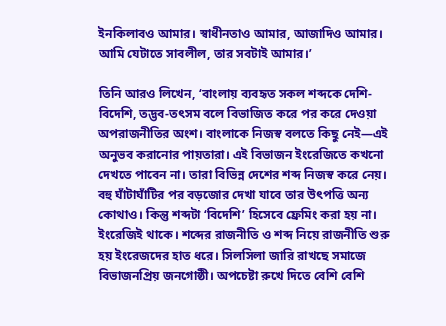ইনকিলাবও আমার। স্বাধীনতাও আমার, আজাদিও আমার। আমি যেটাতে সাবলীল, তার সবটাই আমার।’

তিনি আরও লিখেন, ‘বাংলায় ব্যবহৃত সকল শব্দকে দেশি-বিদেশি, তদ্ভব-তৎসম বলে বিভাজিত করে পর করে দেওয়া অপরাজনীতির অংশ। বাংলাকে নিজস্ব বলতে কিছু নেই—এই অনুভব করানোর পায়তারা। এই বিভাজন ইংরেজিতে কখনো দেখতে পাবেন না। তারা বিভিন্ন দেশের শব্দ নিজস্ব করে নেয়। বহু ঘাঁটাঘাঁটির পর বড়জোর দেখা যাবে তার উৎপত্তি অন্য কোথাও। কিন্তু শব্দটা ‘বিদেশি’ হিসেবে ফ্রেমিং করা হয় না। ইংরেজিই থাকে। শব্দের রাজনীতি ও শব্দ নিয়ে রাজনীতি শুরু হয় ইংরেজদের হাত ধরে। সিলসিলা জারি রাখছে সমাজে বিভাজনপ্রিয় জনগোষ্ঠী। অপচেষ্টা রুখে দিতে বেশি বেশি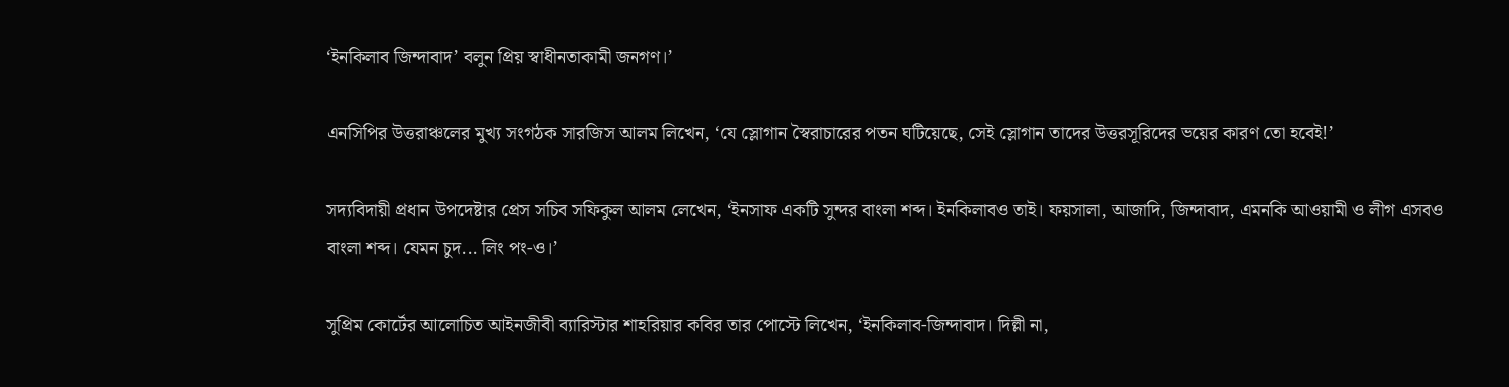‘ইনকিলাব জিন্দাবাদ’ বলুন প্রিয় স্বাধীনতাকামী জনগণ।’

এনসিপির উত্তরাঞ্চলের মুখ্য সংগঠক সারজিস আলম লিখেন, ‘যে স্লোগান স্বৈরাচারের পতন ঘটিয়েছে, সেই স্লোগান তাদের উত্তরসূরিদের ভয়ের কারণ তো হবেই!’

সদ্যবিদায়ী প্রধান উপদেষ্টার প্রেস সচিব সফিকুল আলম লেখেন, ‘ইনসাফ একটি সুন্দর বাংলা শব্দ। ইনকিলাবও তাই। ফয়সালা, আজাদি, জিন্দাবাদ, এমনকি আওয়ামী ও লীগ এসবও বাংলা শব্দ। যেমন চুদ... লিং পং-ও।’

সুপ্রিম কোর্টের আলোচিত আইনজীবী ব্যারিস্টার শাহরিয়ার কবির তার পোস্টে লিখেন, ‘ইনকিলাব-জিন্দাবাদ। দিল্লী না,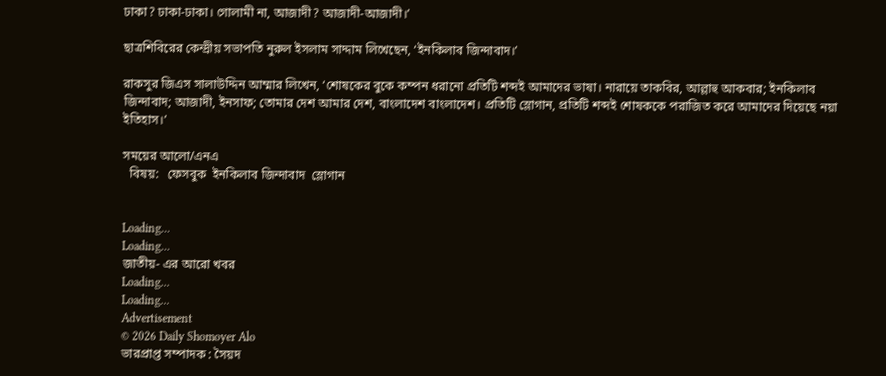ঢাকা? ঢাকা-ঢাকা। গোলামী না, আজাদী? আজাদী-আজাদী।’

ছাত্রশিবিরের কেন্দ্রীয় সভাপতি নুরুল ইসলাম সাদ্দাম লিখেছেন, ‘ইনকিলাব জিন্দাবাদ।’

রাকসুর জিএস সালাউদ্দিন আম্মার লিখেন, ‘শোষকের বুকে কম্পন ধরানো প্রতিটি শব্দই আমাদের ভাষা। নারায়ে তাকবির, আল্লাহু আকবার; ইনকিলাব জিন্দাবাদ; আজাদী, ইনসাফ; তোমার দেশ আমার দেশ, বাংলাদেশ বাংলাদেশ। প্রতিটি স্লোগান, প্রতিটি শব্দই শোষককে পরাজিত করে আমাদের দিয়েছে নয়া ইতিহাস।’

সময়ের আলো/এনএ
  বিষয়:   ফেসবুক  ইনকিলাব জিন্দাবাদ  স্লোগান


Loading...
Loading...
জাতীয়- এর আরো খবর
Loading...
Loading...
Advertisement
© 2026 Daily Shomoyer Alo
ভারপ্রাপ্ত সম্পাদক : সৈয়দ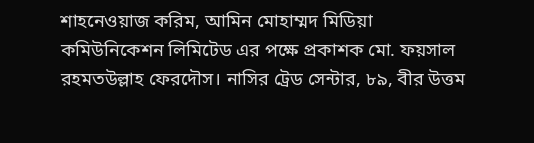শাহনেওয়াজ করিম, আমিন মোহাম্মদ মিডিয়া কমিউনিকেশন লিমিটেড এর পক্ষে প্রকাশক মো. ফয়সাল রহমতউল্লাহ ফেরদৌস। নাসির ট্রেড সেন্টার, ৮৯, বীর উত্তম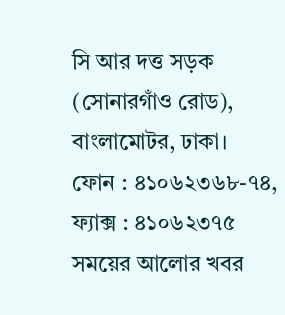সি আর দত্ত সড়ক (সোনারগাঁও রোড), বাংলামোটর, ঢাকা।
ফোন : ৪১০৬২৩৬৮-৭৪, ফ্যাক্স : ৪১০৬২৩৭৫
সময়ের আলোর খবর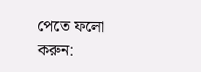পেতে ফলো করুন: